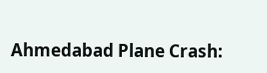Ahmedabad Plane Crash: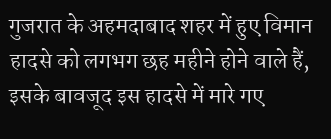गुजरात के अहमदाबाद शहर में हुए विमान हादसे को लगभग छह महीने होने वाले हैं, इसके बावजूद इस हादसे में मारे गए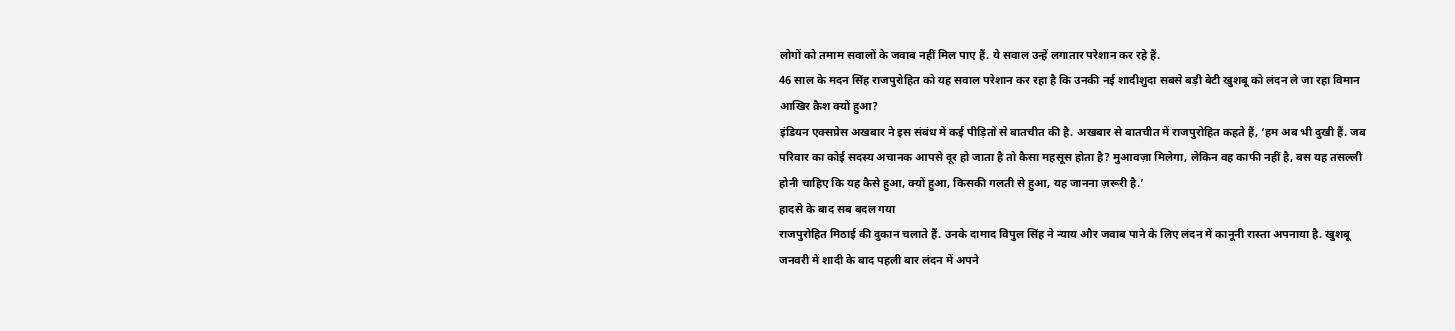लोगों को तमाम सवालों के जवाब नहीं मिल पाए हैं. ये सवाल उन्हें लगातार परेशान कर रहे हैं.
46 साल के मदन सिंह राजपुरोहित को यह सवाल परेशान कर रहा है कि उनकी नई शादीशुदा सबसे बड़ी बेटी खुशबू को लंदन ले जा रहा विमान आखिर क्रैश क्यों हुआ?
इंडियन एक्सप्रेस अखबार ने इस संबंध में कई पीड़ितों से बातचीत की है. अखबार से बातचीत में राजपुरोहित कहते हैं, ‘हम अब भी दुखी हैं. जब परिवार का कोई सदस्य अचानक आपसे दूर हो जाता है तो कैसा महसूस होता है? मुआवज़ा मिलेगा, लेकिन वह काफी नहीं है, बस यह तसल्ली होनी चाहिए कि यह कैसे हुआ, क्यों हुआ, किसकी गलती से हुआ, यह जानना ज़रूरी है.’
हादसे के बाद सब बदल गया
राजपुरोहित मिठाई की दुकान चलाते हैं. उनके दामाद विपुल सिंह ने न्याय और जवाब पाने के लिए लंदन में कानूनी रास्ता अपनाया है. खुशबू जनवरी में शादी के बाद पहली बार लंदन में अपने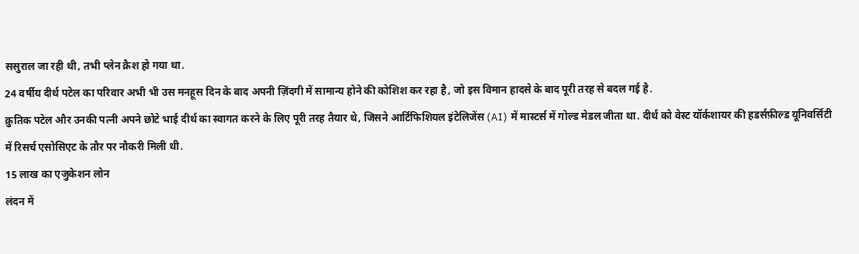ससुराल जा रही थी, तभी प्लेन क्रैश हो गया था.
24 वर्षीय दीर्थ पटेल का परिवार अभी भी उस मनहूस दिन के बाद अपनी ज़िंदगी में सामान्य होने की कोशिश कर रहा है, जो इस विमान हादसे के बाद पूरी तरह से बदल गई है.
क्रुतिक पटेल और उनकी पत्नी अपने छोटे भाई दीर्थ का स्वागत करने के लिए पूरी तरह तैयार थे, जिसने आर्टिफिशियल इंटेलिजेंस (AI) में मास्टर्स में गोल्ड मेडल जीता था. दीर्थ को वेस्ट यॉर्कशायर की हडर्सफ़ील्ड यूनिवर्सिटी में रिसर्च एसोसिएट के तौर पर नौकरी मिली थी.
15 लाख का एजुकेशन लोन
लंदन में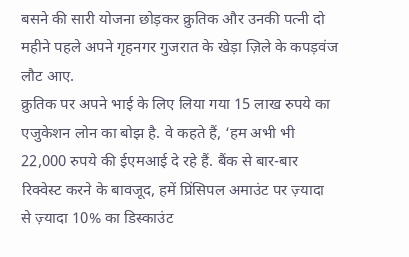बसने की सारी योजना छोड़कर क्रुतिक और उनकी पत्नी दो महीने पहले अपने गृहनगर गुजरात के खेड़ा ज़िले के कपड़वंज लौट आए.
क्रुतिक पर अपने भाई के लिए लिया गया 15 लाख रुपये का एजुकेशन लोन का बोझ है. वे कहते हैं, ‘हम अभी भी 22,000 रुपये की ईएमआई दे रहे हैं. बैंक से बार-बार रिक्वेस्ट करने के बावजूद, हमें प्रिंसिपल अमाउंट पर ज़्यादा से ज़्यादा 10% का डिस्काउंट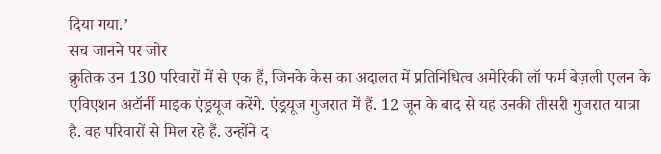दिया गया.’
सच जानने पर जोर
क्रुतिक उन 130 परिवारों में से एक हैं, जिनके केस का अदालत में प्रतिनिधित्व अमेरिकी लॉ फर्म बेज़ली एलन के एविएशन अटॉर्नी माइक एंड्रयूज करेंगे. एंड्रयूज गुजरात में हैं. 12 जून के बाद से यह उनकी तीसरी गुजरात यात्रा है. वह परिवारों से मिल रहे हैं. उन्होंने द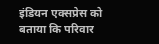इंडियन एक्सप्रेस को बताया कि परिवार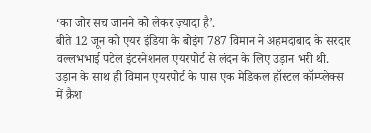‘का जोर सच जानने को लेकर ज़्यादा है’.
बीते 12 जून को एयर इंडिया के बोइंग 787 विमान ने अहमदाबाद के सरदार वल्लभभाई पटेल इंटरनेशनल एयरपोर्ट से लंदन के लिए उड़ान भरी थी. उड़ान के साथ ही विमान एयरपोर्ट के पास एक मेडिकल हॉस्टल कॉम्प्लेक्स में क्रैश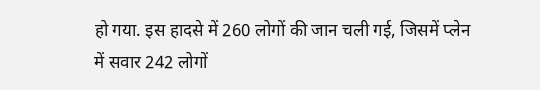हो गया. इस हादसे में 260 लोगों की जान चली गई, जिसमें प्लेन में सवार 242 लोगों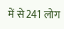में से 241 लोग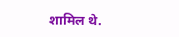शामिल थे.